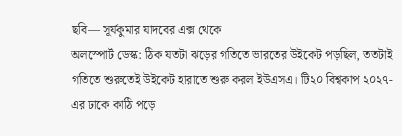ছবি— সূর্যকুমার যাদবের এক্স থেকে
অলস্পোর্ট ডেস্ক: ঠিক যতটা ঝড়ের গতিতে ভারতের উইকেট পড়ছিল, ততটাই গতিতে শুরুতেই উইকেট হারাতে শুরু করল ইউএসএ। টি২০ বিশ্বকাপ ২০২৭-এর ঢাকে কাঠি পড়ে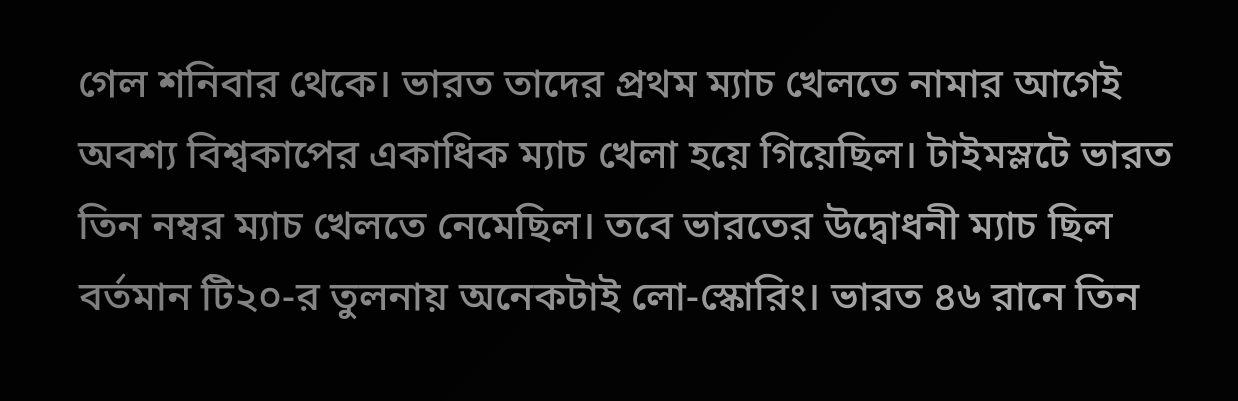গেল শনিবার থেকে। ভারত তাদের প্রথম ম্যাচ খেলতে নামার আগেই অবশ্য বিশ্বকাপের একাধিক ম্যাচ খেলা হয়ে গিয়েছিল। টাইমস্লটে ভারত তিন নম্বর ম্যাচ খেলতে নেমেছিল। তবে ভারতের উদ্বোধনী ম্যাচ ছিল বর্তমান টি২০-র তুলনায় অনেকটাই লো-স্কোরিং। ভারত ৪৬ রানে তিন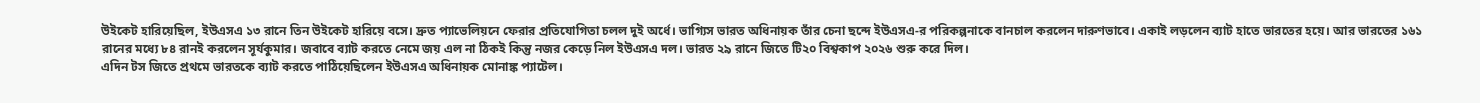উইকেট হারিয়েছিল, ইউএসএ ১৩ রানে তিন উইকেট হারিয়ে বসে। দ্রুত প্যাভেলিয়নে ফেরার প্রতিযোগিতা চলল দুই অর্ধে। ভাগ্যিস ভারত অধিনায়ক তাঁর চেনা ছন্দে ইউএসএ-র পরিকল্পনাকে বানচাল করলেন দারুণভাবে। একাই লড়লেন ব্যাট হাতে ভারতের হয়ে। আর ভারতের ১৬১ রানের মধ্যে ৮৪ রানই করলেন সূর্যকুমার। জবাবে ব্যাট করতে নেমে জয় এল না ঠিকই কিন্তু নজর কেড়ে নিল ইউএসএ দল। ভারত ২৯ রানে জিতে টি২০ বিশ্বকাপ ২০২৬ শুরু করে দিল।
এদিন টস জিতে প্রথমে ভারতকে ব্যাট করতে পাঠিয়েছিলেন ইউএসএ অধিনায়ক মোনাঙ্ক প্যাটেল।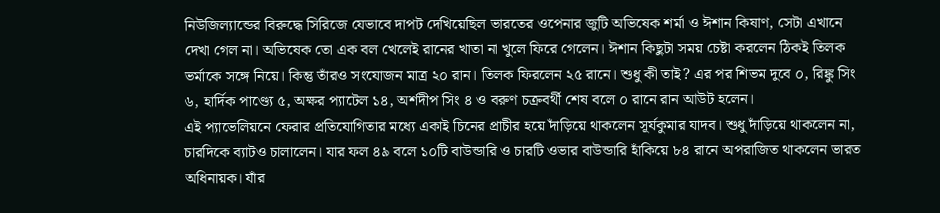নিউজিল্যান্ডের বিরুদ্ধে সিরিজে যেভাবে দাপট দেখিয়েছিল ভারতের ওপেনার জুটি অভিষেক শর্মা ও ঈশান কিষাণ, সেটা এখানে দেখা গেল না। অভিষেক তো এক বল খেলেই রানের খাতা না খুলে ফিরে গেলেন। ঈশান কিছুটা সময় চেষ্টা করলেন ঠিকই তিলক ভর্মাকে সঙ্গে নিয়ে। কিন্তু তাঁরও সংযোজন মাত্র ২০ রান। তিলক ফিরলেন ২৫ রানে। শুধু কী তাই? এর পর শিভম দুবে ০, রিঙ্কু সিং ৬, হার্দিক পাণ্ড্যে ৫, অক্ষর প্যাটেল ১৪, অর্শদীপ সিং ৪ ও বরুণ চক্রবর্থী শেষ বলে ০ রানে রান আউট হলেন।
এই প্যাভেলিয়নে ফেরার প্রতিযোগিতার মধ্যে একাই চিনের প্রাচীর হয়ে দাঁড়িয়ে থাকলেন সূর্যকুমার যাদব। শুধু দাঁড়িয়ে থাকলেন না, চারদিকে ব্যাটও চালালেন। যার ফল ৪৯ বলে ১০টি বাউন্ডারি ও চারটি ওভার বাউন্ডারি হাঁকিয়ে ৮৪ রানে অপরাজিত থাকলেন ভারত অধিনায়ক। যাঁর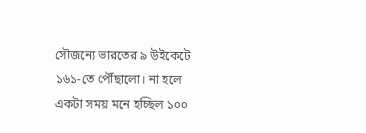সৌজন্যে ভারতের ৯ উইকেটে ১৬১-তে পৌঁছালো। না হলে একটা সময় মনে হচ্ছিল ১০০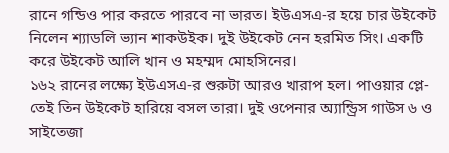রানে গন্ডিও পার করতে পারবে না ভারত। ইউএসএ-র হয়ে চার উইকেট নিলেন শ্যাডলি ভ্যান শাকউইক। দুই উইকেট নেন হরমিত সিং। একটি করে উইকেট আলি খান ও মহম্মদ মোহসিনের।
১৬২ রানের লক্ষ্যে ইউএসএ-র শুরুটা আরও খারাপ হল। পাওয়ার প্লে-তেই তিন উইকেট হারিয়ে বসল তারা। দুই ওপেনার অ্যান্ড্রিস গাউস ৬ ও সাইতেজা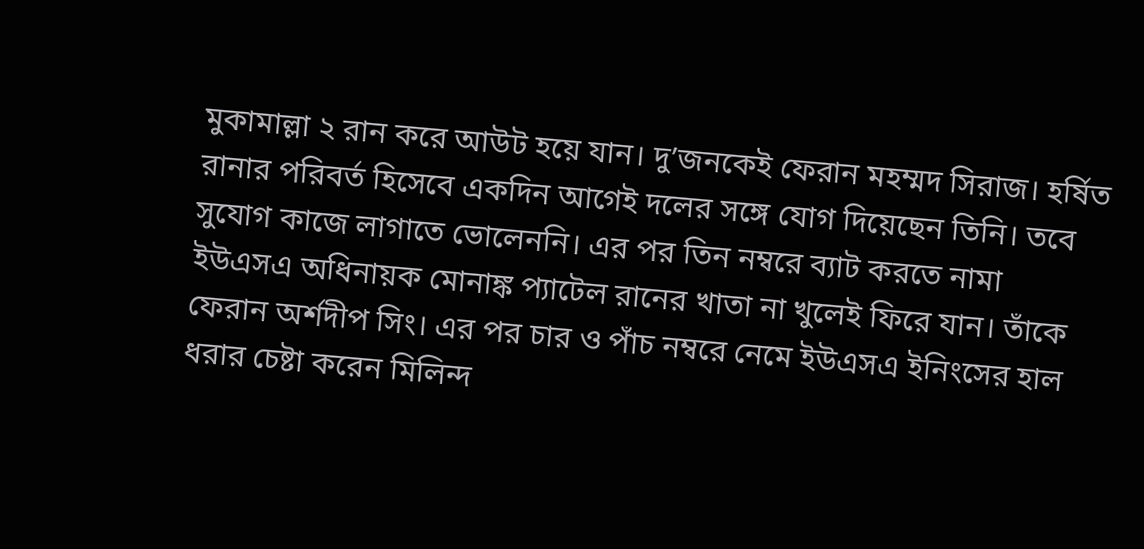মুকামাল্লা ২ রান করে আউট হয়ে যান। দু’জনকেই ফেরান মহম্মদ সিরাজ। হর্ষিত রানার পরিবর্ত হিসেবে একদিন আগেই দলের সঙ্গে যোগ দিয়েছেন তিনি। তবে সুযোগ কাজে লাগাতে ভোলেননি। এর পর তিন নম্বরে ব্যাট করতে নামা ইউএসএ অধিনায়ক মোনাঙ্ক প্যাটেল রানের খাতা না খুলেই ফিরে যান। তাঁকে ফেরান অর্শদীপ সিং। এর পর চার ও পাঁচ নম্বরে নেমে ইউএসএ ইনিংসের হাল ধরার চেষ্টা করেন মিলিন্দ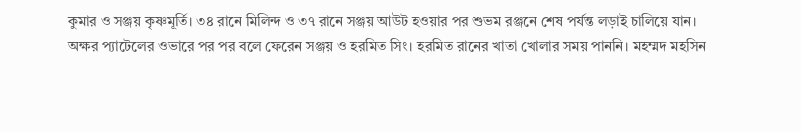কুমার ও সঞ্জয় কৃষ্ণমূর্তি। ৩৪ রানে মিলিন্দ ও ৩৭ রানে সঞ্জয় আউট হওয়ার পর শুভম রঞ্জনে শেষ পর্যন্ত লড়াই চালিয়ে যান।
অক্ষর প্যাটেলের ওভারে পর পর বলে ফেরেন সঞ্জয় ও হরমিত সিং। হরমিত রানের খাতা খোলার সময় পাননি। মহম্মদ মহসিন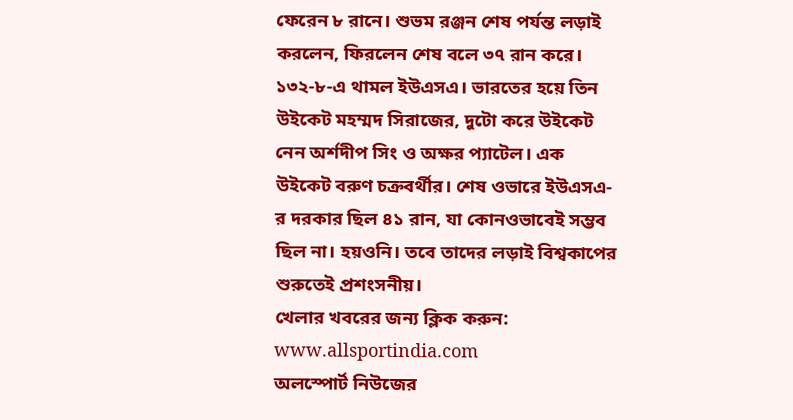ফেরেন ৮ রানে। শুভম রঞ্জন শেষ পর্যন্ত লড়াই করলেন, ফিরলেন শেষ বলে ৩৭ রান করে। ১৩২-৮-এ থামল ইউএসএ। ভারতের হয়ে তিন উইকেট মহম্মদ সিরাজের, দুটো করে উইকেট নেন অর্শদীপ সিং ও অক্ষর প্যাটেল। এক উইকেট বরুণ চক্রবর্থীর। শেষ ওভারে ইউএসএ-র দরকার ছিল ৪১ রান, যা কোনওভাবেই সম্ভব ছিল না। হয়ওনি। তবে তাদের লড়াই বিশ্বকাপের শুরুতেই প্রশংসনীয়।
খেলার খবরের জন্য ক্লিক করুন: www.allsportindia.com
অলস্পোর্ট নিউজের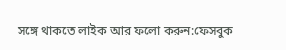সঙ্গে থাকতে লাইক আর ফলো করুন:ফেসবুক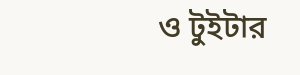ও টুইটার